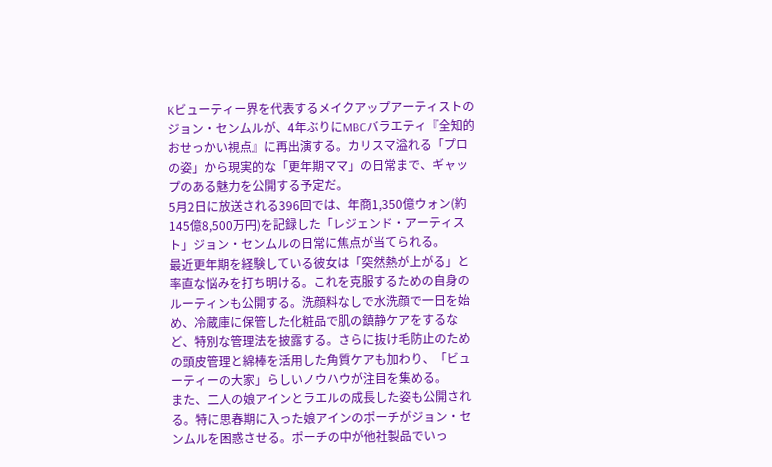Kビューティー界を代表するメイクアップアーティストのジョン・センムルが、4年ぶりにMBCバラエティ『全知的おせっかい視点』に再出演する。カリスマ溢れる「プロの姿」から現実的な「更年期ママ」の日常まで、ギャップのある魅力を公開する予定だ。
5月2日に放送される396回では、年商1,350億ウォン(約145億8,500万円)を記録した「レジェンド・アーティスト」ジョン・センムルの日常に焦点が当てられる。
最近更年期を経験している彼女は「突然熱が上がる」と率直な悩みを打ち明ける。これを克服するための自身のルーティンも公開する。洗顔料なしで水洗顔で一日を始め、冷蔵庫に保管した化粧品で肌の鎮静ケアをするなど、特別な管理法を披露する。さらに抜け毛防止のための頭皮管理と綿棒を活用した角質ケアも加わり、「ビューティーの大家」らしいノウハウが注目を集める。
また、二人の娘アインとラエルの成長した姿も公開される。特に思春期に入った娘アインのポーチがジョン・センムルを困惑させる。ポーチの中が他社製品でいっ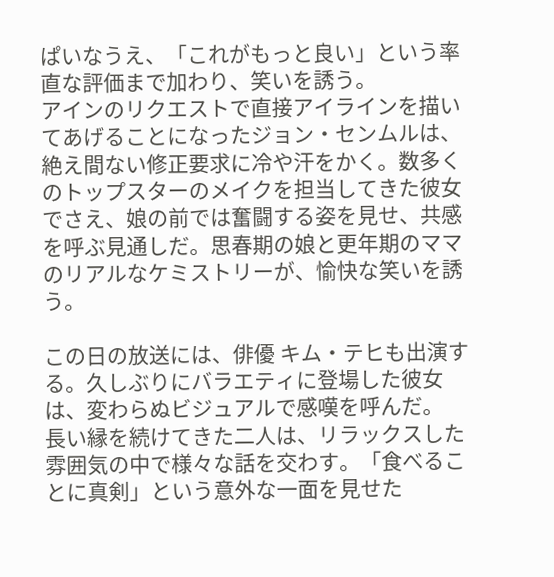ぱいなうえ、「これがもっと良い」という率直な評価まで加わり、笑いを誘う。
アインのリクエストで直接アイラインを描いてあげることになったジョン・センムルは、絶え間ない修正要求に冷や汗をかく。数多くのトップスターのメイクを担当してきた彼女でさえ、娘の前では奮闘する姿を見せ、共感を呼ぶ見通しだ。思春期の娘と更年期のママのリアルなケミストリーが、愉快な笑いを誘う。

この日の放送には、俳優 キム・テヒも出演する。久しぶりにバラエティに登場した彼女は、変わらぬビジュアルで感嘆を呼んだ。
長い縁を続けてきた二人は、リラックスした雰囲気の中で様々な話を交わす。「食べることに真剣」という意外な一面を見せた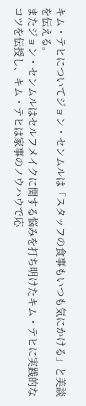キム・テヒについてジョン・センムルは「スタッフの食事もいつも気にかける」と美談を伝える。
またジョン・センムルはセルフメイクに関する悩みを打ち明けたキム・テヒに実践的なコツを伝授し、キム・テヒは家事のノウハウで応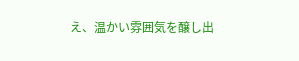え、温かい雰囲気を醸し出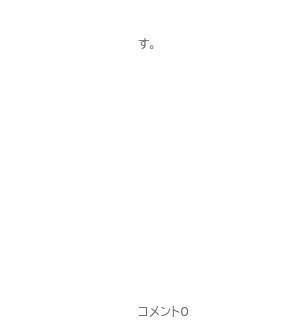す。













コメント0